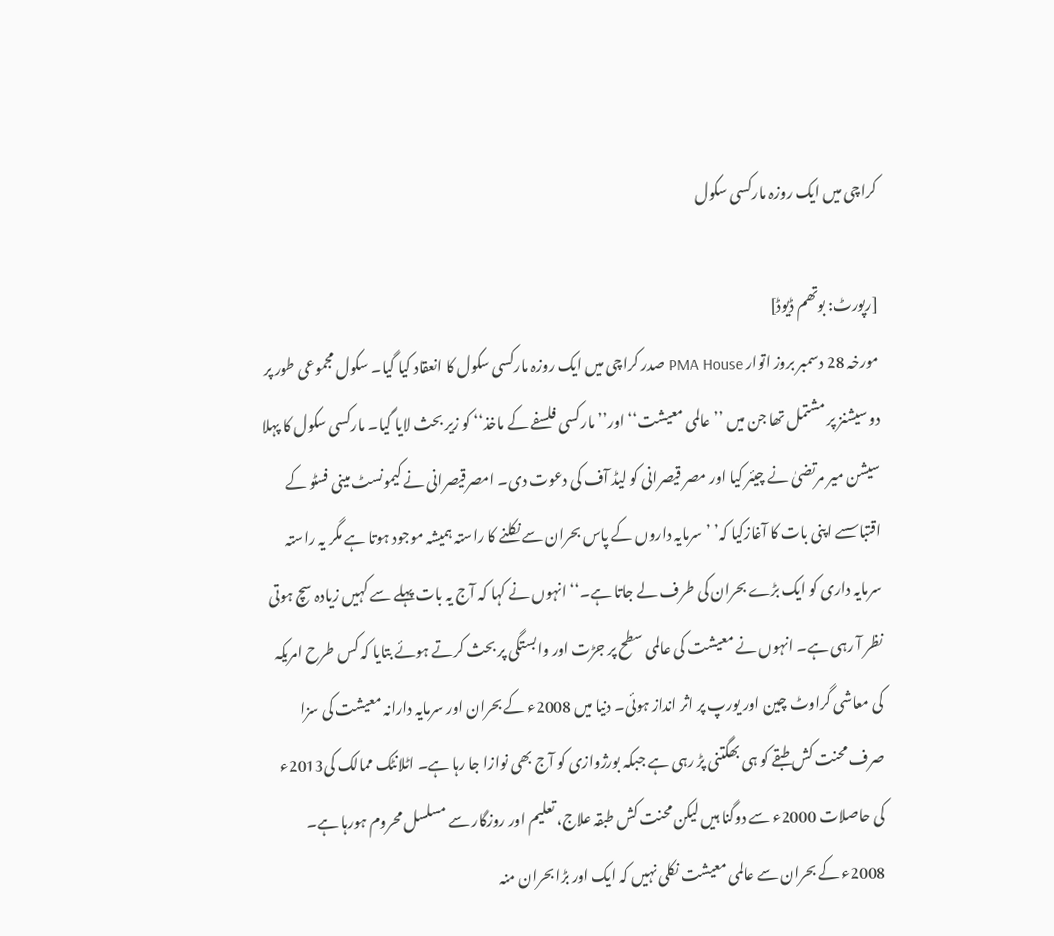کراچی میں ایک روزہ مارکسی سکول

[رپورٹ: بوتھم ڈیوڈ]
مورخہ 28 دسمبر بروز اتوار PMA House صدر کراچی میں ایک روزہ مارکسی سکول کا انعقاد کیا گیا۔ سکول مجموعی طور پر دو سیشنز پر مشتمل تھا جن میں ’’عالمی معیشت‘‘ اور’’مارکسی فلسفے کے ماخذ‘‘ کو زیر بحث لایا گیا۔ مارکسی سکول کا پہلا سیشن میر مرتضیٰ نے چیئر کیا اور مصر قیصرانی کو لیڈ آف کی دعوت دی۔ امصرقیصرانی نے کیمونسٹ مینی فسٹو کے اقتباسسے اپنی بات کا آغازکیا کہ’ ’سرمایہ داروں کے پاس بحران سے نکلنے کا راستہ ہمیشہ موجود ہوتا ہے مگر یہ راستہ سرمایہ داری کو ایک بڑے بحران کی طرف لے جاتا ہے۔‘‘ انہوں نے کہا کہ آج یہ بات پہلے سے کہیں زیادہ سچ ہوتی نظر آ رہی ہے۔ انہوں نے معیشت کی عالمی سطح پر جڑت اور وابستگی پر بحث کرتے ہوئے بتایا کہ کس طرح امریکہ کی معاشی گراوٹ چین اور یورپ پر اثر انداز ہوئی۔ دنیا میں 2008ء کے بحران اور سرمایہ دارانہ معیشت کی سزا صرف محنت کش طبقے کو ہی بھگتنی پڑ رہی ہے جبکہ بورژوازی کو آج بھی نوازا جا رہا ہے۔ اٹلانٹک ممالک کی2013ء کی حاصلات 2000ء سے دوگنا ہیں لیکن محنت کش طبقہ علاج، تعلیم اور روزگار سے مسلسل محروم ہورہا ہے۔ 2008ء کے بحران سے عالمی معیشت نکلی نہیں کہ ایک اور بڑا بحران منہ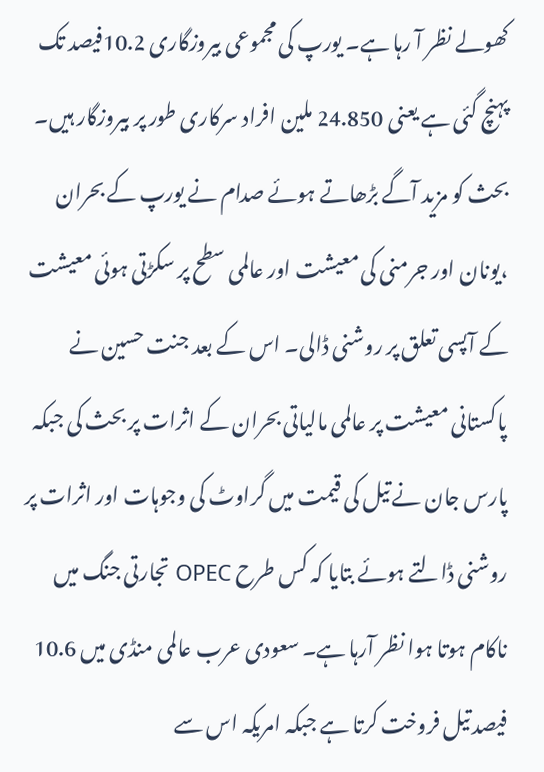کھولے نظر آ رہا ہے۔ یورپ کی مجموعی بیروزگاری 10.2فیصد تک پہنچ گئی ہے یعنی 24.850 ملین افراد سرکاری طور پر بیروزگار ہیں۔ بحث کو مزید آگے بڑھاتے ہوئے صدام نے یورپ کے بحران ،یونان اور جرمنی کی معیشت اور عالمی سطح پر سکڑتی ہوئی معیشت کے آپسی تعلق پر روشنی ڈالی۔ اس کے بعد جنت حسین نے پاکستانی معیشت پر عالمی مالیاتی بحران کے اثرات پر بحث کی جبکہ پارس جان نے تیل کی قیمت میں گراوٹ کی وجوہات اور اثرات پر روشنی ڈالتے ہوئے بتایا کہ کس طرح OPEC تجارتی جنگ میں ناکام ہوتا ہوا نظر آرہا ہے۔ سعودی عرب عالمی منڈی میں 10.6 فیصد تیل فروخت کرتا ہے جبکہ امریکہ اس سے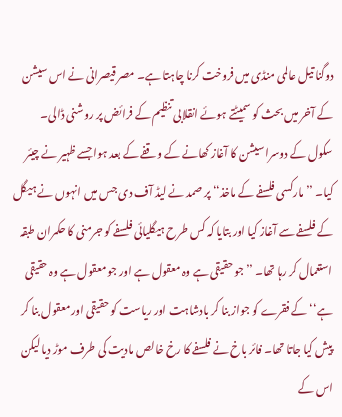دوگنا تیل عالمی منڈی میں فروخت کرنا چاہتا ہے۔ مصر قیصرانی نے اس سیشن کے آخر میں بحث کو سمیٹتے ہوئے انقلابی تنظیم کے فرائض پر روشنی ڈالی۔
سکول کے دوسرا سیشن کا آغاز کھانے کے وقفے کے بعد ہوا جسے ظہیر نے چیئر کیا۔ ’’مارکسی فلسفے کے ماخذ‘‘ پر صمد نے لیڈ آف دی جس میں انہوں نے ہیگل کے فلسفے سے آغاز کیا اور بتایا کہ کس طرح ہیگلیائی فلسفے کو جرمنی کا حکمران طبقہ استعمال کر رہا تھا۔ ’’جو حقیقی ہے وہ معقول ہے اور جو معقول ہے وہ حقیقی ہے‘‘ کے فقرے کو جواز بنا کر بادشاہت اور ریاست کو حقیقی اور معقول بنا کر پیش کیا جاتا تھا۔ فائر باخ نے فلسفے کا رخ خالص مادیت کی طرف موڑ دیا لیکن اس کے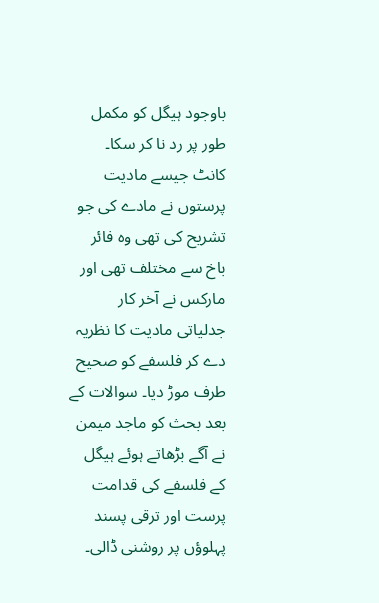باوجود ہیگل کو مکمل طور پر رد نا کر سکا۔ کانٹ جیسے مادیت پرستوں نے مادے کی جو تشریح کی تھی وہ فائر باخ سے مختلف تھی اور مارکس نے آخر کار جدلیاتی مادیت کا نظریہ دے کر فلسفے کو صحیح طرف موڑ دیا۔ سوالات کے بعد بحث کو ماجد میمن نے آگے بڑھاتے ہوئے ہیگل کے فلسفے کی قدامت پرست اور ترقی پسند پہلوؤں پر روشنی ڈالی۔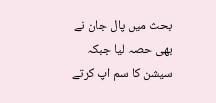بحث میں پال جان نے بھی حصہ لیا جبکہ سیشن کا سم اپ کرتے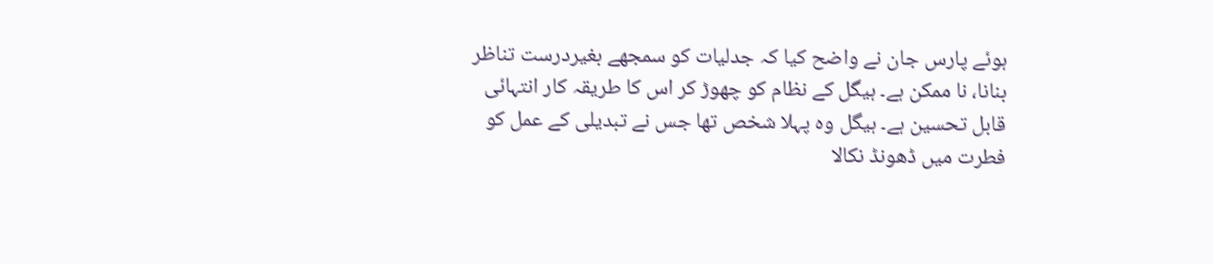ہوئے پارس جان نے واضح کیا کہ جدلیات کو سمجھے بغیردرست تناظر بنانا، نا ممکن ہے۔ ہیگل کے نظام کو چھوڑ کر اس کا طریقہ کار انتہائی قابل تحسین ہے۔ ہیگل وہ پہلا شخص تھا جس نے تبدیلی کے عمل کو فطرت میں ڈھونڈ نکالا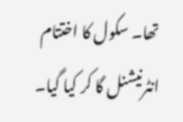تھا۔ سکول کا اختتام انٹرنیشنل گا کر کیا گیا۔